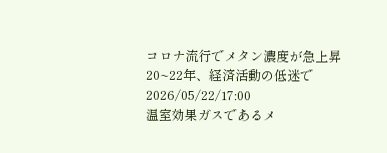コロナ流行でメタン濃度が急上昇 20~22年、経済活動の低迷で
2026/05/22/17:00
温室効果ガスであるメ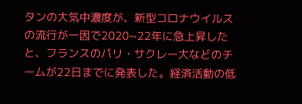タンの大気中濃度が、新型コロナウイルスの流行が一因で2020~22年に急上昇したと、フランスのパリ・サクレー大などのチームが22日までに発表した。経済活動の低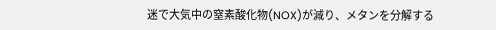迷で大気中の窒素酸化物(NOX)が減り、メタンを分解する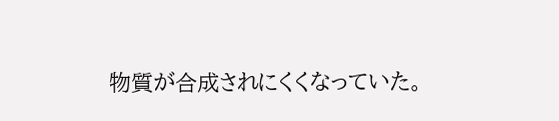物質が合成されにくくなっていた。